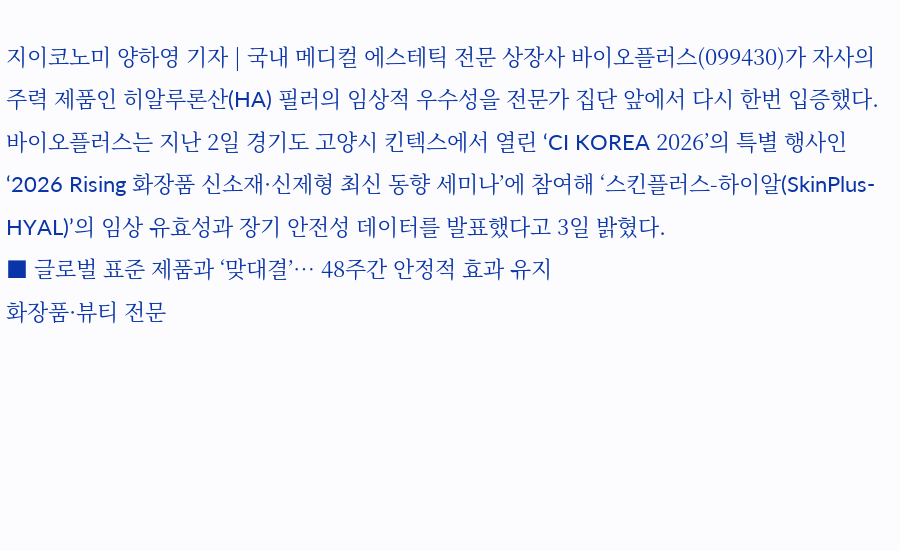지이코노미 양하영 기자 | 국내 메디컬 에스테틱 전문 상장사 바이오플러스(099430)가 자사의 주력 제품인 히알루론산(HA) 필러의 임상적 우수성을 전문가 집단 앞에서 다시 한번 입증했다.
바이오플러스는 지난 2일 경기도 고양시 킨텍스에서 열린 ‘CI KOREA 2026’의 특별 행사인 ‘2026 Rising 화장품 신소재·신제형 최신 동향 세미나’에 참여해 ‘스킨플러스-하이알(SkinPlus-HYAL)’의 임상 유효성과 장기 안전성 데이터를 발표했다고 3일 밝혔다.
■ 글로벌 표준 제품과 ‘맞대결’… 48주간 안정적 효과 유지
화장품·뷰티 전문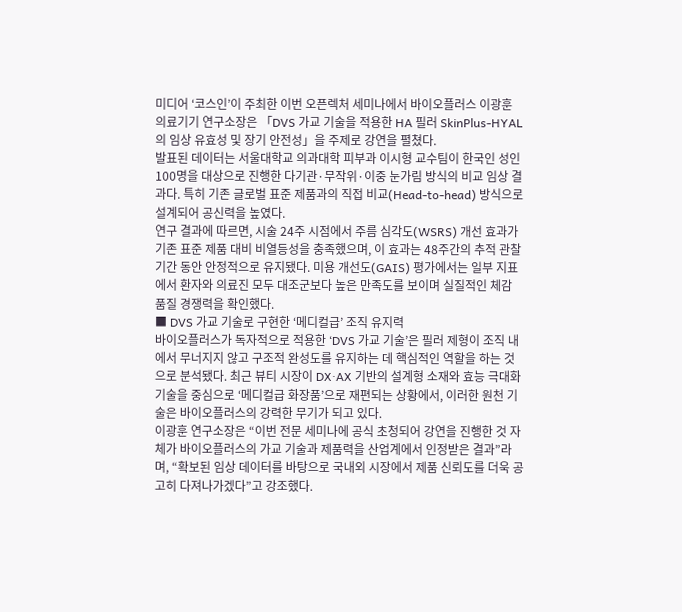미디어 ‘코스인’이 주최한 이번 오픈렉처 세미나에서 바이오플러스 이광훈 의료기기 연구소장은 「DVS 가교 기술을 적용한 HA 필러 SkinPlus-HYAL의 임상 유효성 및 장기 안전성」을 주제로 강연을 펼쳤다.
발표된 데이터는 서울대학교 의과대학 피부과 이시형 교수팀이 한국인 성인 100명을 대상으로 진행한 다기관·무작위·이중 눈가림 방식의 비교 임상 결과다. 특히 기존 글로벌 표준 제품과의 직접 비교(Head-to-head) 방식으로 설계되어 공신력을 높였다.
연구 결과에 따르면, 시술 24주 시점에서 주름 심각도(WSRS) 개선 효과가 기존 표준 제품 대비 비열등성을 충족했으며, 이 효과는 48주간의 추적 관찰 기간 동안 안정적으로 유지됐다. 미용 개선도(GAIS) 평가에서는 일부 지표에서 환자와 의료진 모두 대조군보다 높은 만족도를 보이며 실질적인 체감 품질 경쟁력을 확인했다.
■ DVS 가교 기술로 구현한 ‘메디컬급’ 조직 유지력
바이오플러스가 독자적으로 적용한 ‘DVS 가교 기술’은 필러 제형이 조직 내에서 무너지지 않고 구조적 완성도를 유지하는 데 핵심적인 역할을 하는 것으로 분석됐다. 최근 뷰티 시장이 DX·AX 기반의 설계형 소재와 효능 극대화 기술을 중심으로 ‘메디컬급 화장품’으로 재편되는 상황에서, 이러한 원천 기술은 바이오플러스의 강력한 무기가 되고 있다.
이광훈 연구소장은 “이번 전문 세미나에 공식 초청되어 강연을 진행한 것 자체가 바이오플러스의 가교 기술과 제품력을 산업계에서 인정받은 결과”라며, “확보된 임상 데이터를 바탕으로 국내외 시장에서 제품 신뢰도를 더욱 공고히 다져나가겠다”고 강조했다.